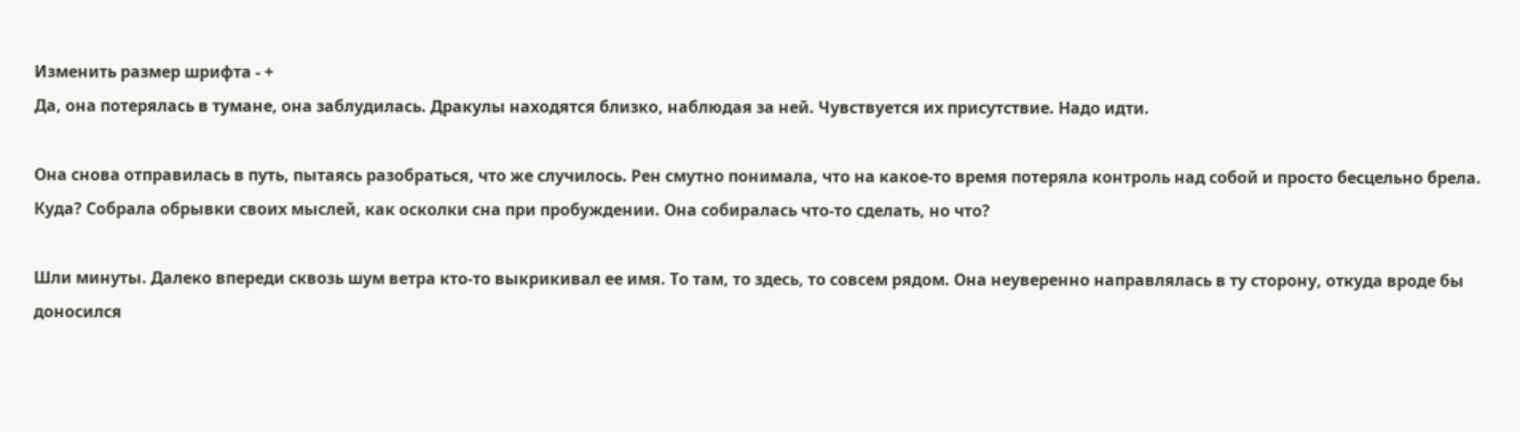Изменить размер шрифта - +
Да, она потерялась в тумане, она заблудилась. Дракулы находятся близко, наблюдая за ней. Чувствуется их присутствие. Надо идти.

Она снова отправилась в путь, пытаясь разобраться, что же случилось. Рен смутно понимала, что на какое-то время потеряла контроль над собой и просто бесцельно брела. Куда? Собрала обрывки своих мыслей, как осколки сна при пробуждении. Она собиралась что-то сделать, но что?

Шли минуты. Далеко впереди сквозь шум ветра кто-то выкрикивал ее имя. То там, то здесь, то совсем рядом. Она неуверенно направлялась в ту сторону, откуда вроде бы доносился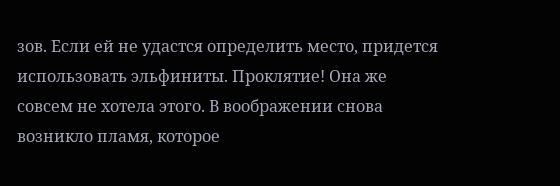зов. Если ей не удастся определить место, придется использовать эльфиниты. Проклятие! Она же совсем не хотела этого. В воображении снова возникло пламя, которое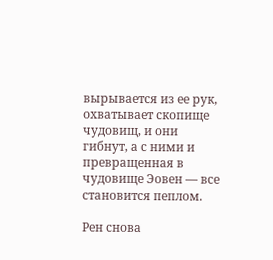вырывается из ее рук, охватывает скопище чудовищ, и они гибнут, а с ними и превращенная в чудовище Эовен — все становится пеплом.

Рен снова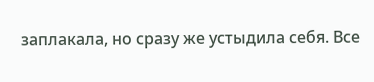заплакала, но сразу же устыдила себя. Все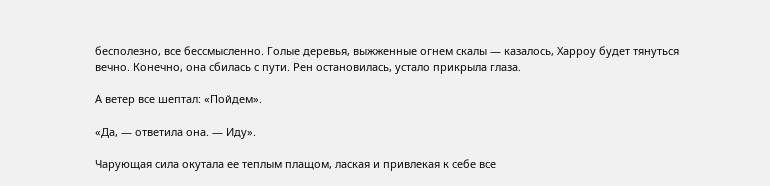бесполезно, все бессмысленно. Голые деревья, выжженные огнем скалы — казалось, Харроу будет тянуться вечно. Конечно, она сбилась с пути. Рен остановилась, устало прикрыла глаза.

А ветер все шептал: «Пойдем».

«Да, — ответила она. — Иду».

Чарующая сила окутала ее теплым плащом, лаская и привлекая к себе все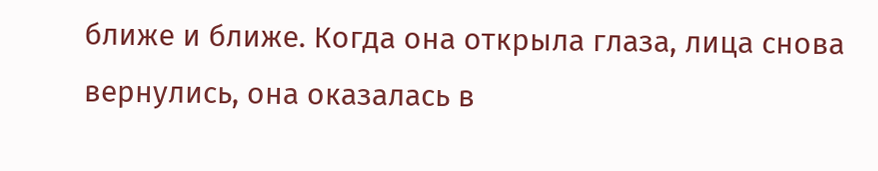ближе и ближе. Когда она открыла глаза, лица снова вернулись, она оказалась в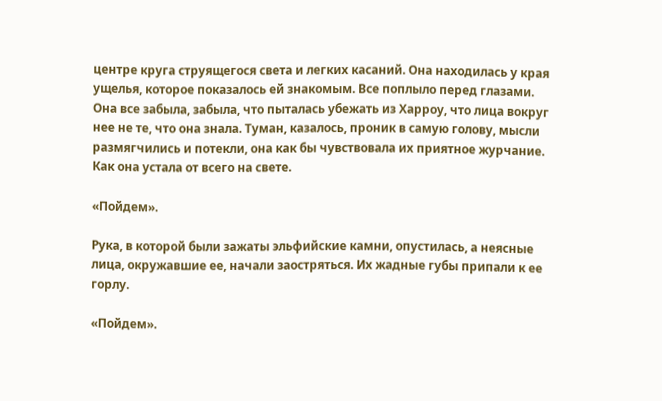центре круга струящегося света и легких касаний. Она находилась у края ущелья, которое показалось ей знакомым. Все поплыло перед глазами. Она все забыла, забыла, что пыталась убежать из Харроу, что лица вокруг нее не те, что она знала. Туман, казалось, проник в самую голову, мысли размягчились и потекли, она как бы чувствовала их приятное журчание. Как она устала от всего на свете.

«Пойдем».

Рука, в которой были зажаты эльфийские камни, опустилась, а неясные лица, окружавшие ее, начали заостряться. Их жадные губы припали к ее горлу.

«Пойдем».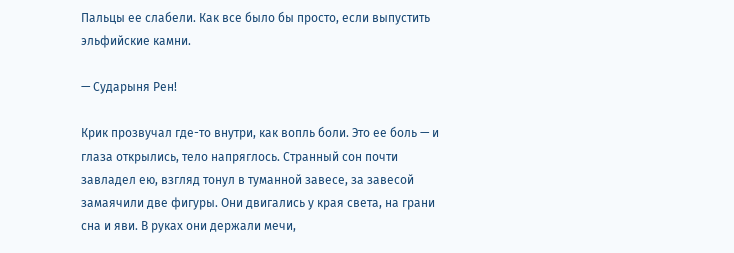Пальцы ее слабели. Как все было бы просто, если выпустить эльфийские камни.

— Сударыня Рен!

Крик прозвучал где-то внутри, как вопль боли. Это ее боль — и глаза открылись, тело напряглось. Странный сон почти завладел ею, взгляд тонул в туманной завесе, за завесой замаячили две фигуры. Они двигались у края света, на грани сна и яви. В руках они держали мечи,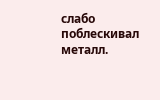слабо поблескивал металл.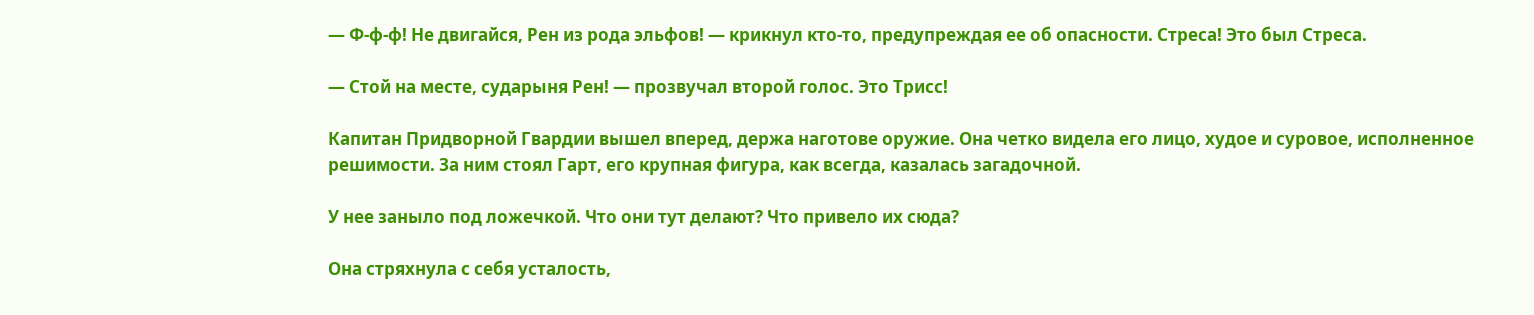— Ф-ф-ф! Не двигайся, Рен из рода эльфов! — крикнул кто-то, предупреждая ее об опасности. Стреса! Это был Стреса.

— Стой на месте, сударыня Рен! — прозвучал второй голос. Это Трисс!

Капитан Придворной Гвардии вышел вперед, держа наготове оружие. Она четко видела его лицо, худое и суровое, исполненное решимости. За ним стоял Гарт, его крупная фигура, как всегда, казалась загадочной.

У нее заныло под ложечкой. Что они тут делают? Что привело их сюда?

Она стряхнула с себя усталость,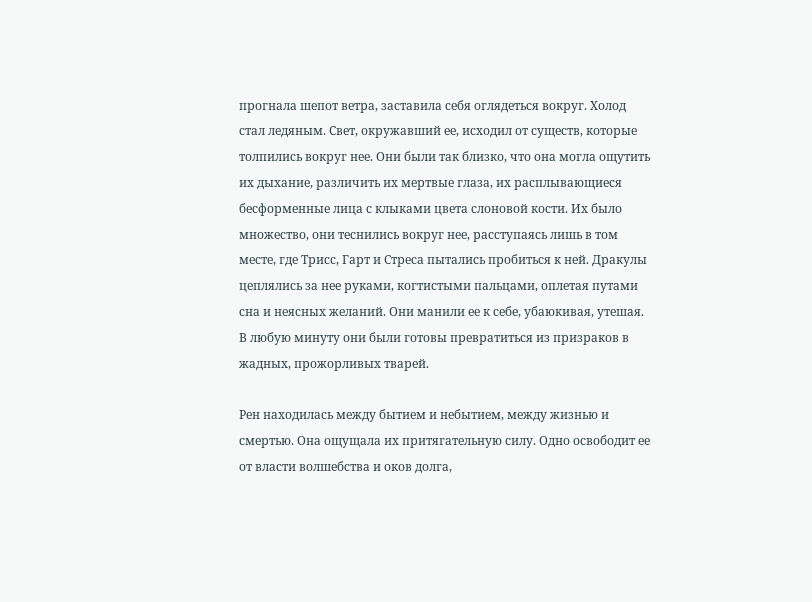прогнала шепот ветра, заставила себя оглядеться вокруг. Холод стал ледяным. Свет, окружавший ее, исходил от существ, которые толпились вокруг нее. Они были так близко, что она могла ощутить их дыхание, различить их мертвые глаза, их расплывающиеся бесформенные лица с клыками цвета слоновой кости. Их было множество, они теснились вокруг нее, расступаясь лишь в том месте, где Трисс, Гарт и Стреса пытались пробиться к ней. Дракулы цеплялись за нее руками, когтистыми пальцами, оплетая путами сна и неясных желаний. Они манили ее к себе, убаюкивая, утешая. В любую минуту они были готовы превратиться из призраков в жадных, прожорливых тварей.

Рен находилась между бытием и небытием, между жизнью и смертью. Она ощущала их притягательную силу. Одно освободит ее от власти волшебства и оков долга,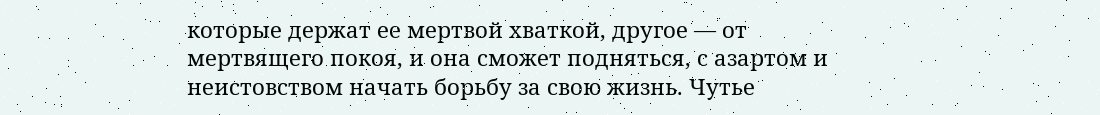которые держат ее мертвой хваткой, другое — от мертвящего покоя, и она сможет подняться, с азартом и неистовством начать борьбу за свою жизнь. Чутье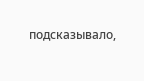подсказывало,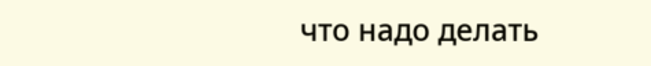что надо делать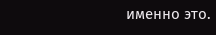именно это.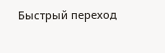Быстрый переход